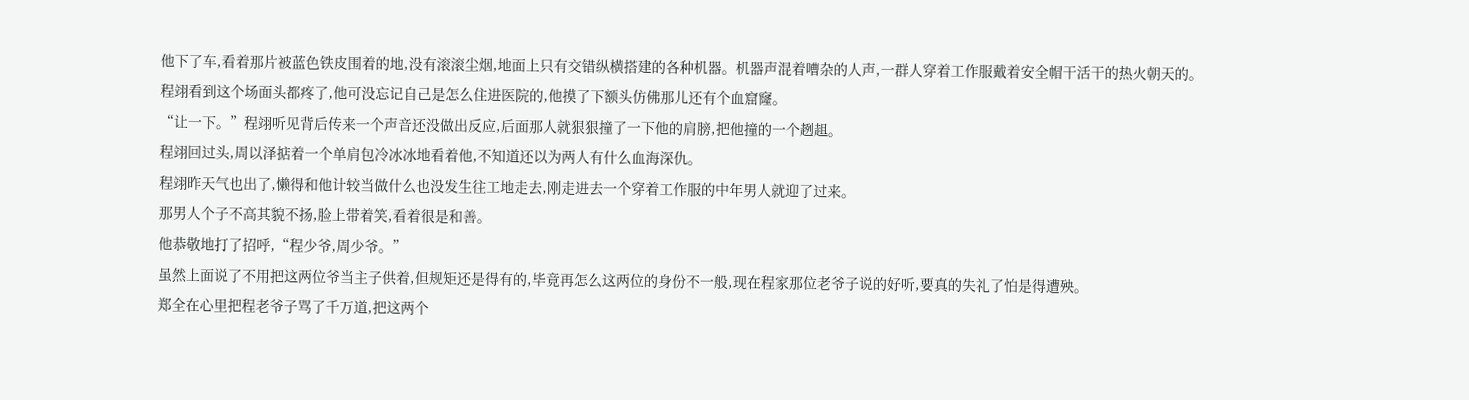他下了车,看着那片被蓝色铁皮围着的地,没有滚滚尘烟,地面上只有交错纵横搭建的各种机器。机器声混着嘈杂的人声,一群人穿着工作服戴着安全帽干活干的热火朝天的。
程翊看到这个场面头都疼了,他可没忘记自己是怎么住进医院的,他摸了下额头仿佛那儿还有个血窟窿。
“让一下。”程翊听见背后传来一个声音还没做出反应,后面那人就狠狠撞了一下他的肩膀,把他撞的一个趔趄。
程翊回过头,周以泽掂着一个单肩包冷冰冰地看着他,不知道还以为两人有什么血海深仇。
程翊昨天气也出了,懒得和他计较当做什么也没发生往工地走去,刚走进去一个穿着工作服的中年男人就迎了过来。
那男人个子不高其貌不扬,脸上带着笑,看着很是和善。
他恭敬地打了招呼,“程少爷,周少爷。”
虽然上面说了不用把这两位爷当主子供着,但规矩还是得有的,毕竟再怎么这两位的身份不一般,现在程家那位老爷子说的好听,要真的失礼了怕是得遭殃。
郑全在心里把程老爷子骂了千万道,把这两个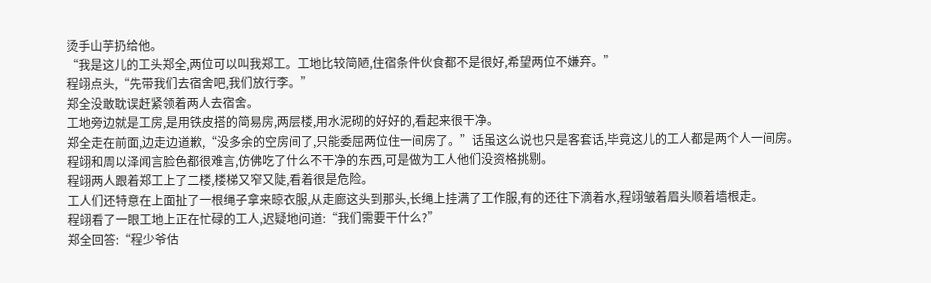烫手山芋扔给他。
“我是这儿的工头郑全,两位可以叫我郑工。工地比较简陋,住宿条件伙食都不是很好,希望两位不嫌弃。”
程翊点头,“先带我们去宿舍吧,我们放行李。”
郑全没敢耽误赶紧领着两人去宿舍。
工地旁边就是工房,是用铁皮搭的简易房,两层楼,用水泥砌的好好的,看起来很干净。
郑全走在前面,边走边道歉,“没多余的空房间了,只能委屈两位住一间房了。”话虽这么说也只是客套话,毕竟这儿的工人都是两个人一间房。
程翊和周以泽闻言脸色都很难言,仿佛吃了什么不干净的东西,可是做为工人他们没资格挑剔。
程翊两人跟着郑工上了二楼,楼梯又窄又陡,看着很是危险。
工人们还特意在上面扯了一根绳子拿来晾衣服,从走廊这头到那头,长绳上挂满了工作服,有的还往下滴着水,程翊皱着眉头顺着墙根走。
程翊看了一眼工地上正在忙碌的工人,迟疑地问道:“我们需要干什么?”
郑全回答:“程少爷估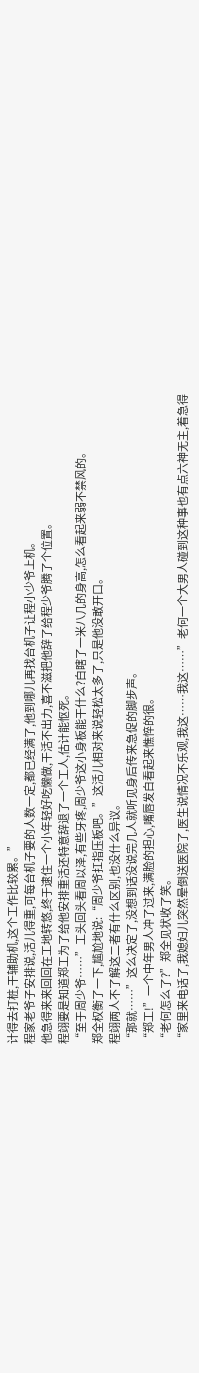计得去打桩,干辅助机,这个工作比较累。”
程家老爷子安排说,活儿得重,可每台机子要的人数一定,都已经满了,他到哪儿再找台机子让程小少爷上机。
他急得来来回回在工地转悠,终于逮住一个小年轻好吃懒做,干活不出力,喜不滋把他辞了给程少爷腾了个位置。
程翊要是知道郑工为了给他安排重活还特意辞退了一个工人,估计能怄死。
“至于周少爷……”工头回头看周以泽,有些牙疼,周少爷这小身板能干什么?白瞎了一米八几的身高,怎么看起来弱不禁风的。
郑全权衡了一下,尴尬地说:“周少爷扛指压板吧。”这活儿相对来说轻松太多了,只是他没敢开口。
程翊两人不了解这二者有什么区别,也没什么异议。
“那就……”这么决定了,没想到话没说完几人就听见身后传来急促的脚步声。
“郑工!”一个中年男人冲了过来,满脸的担心,嘴唇发白看起来憔悴的很。
“老何怎么了?”郑全见状收了笑。
“家里来电话了,我媳妇儿突然晕倒送医院了,医生说情况不乐观,我这……我这……”老何一个大男人碰到这种事也有点六神无主,着急得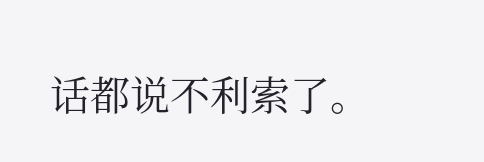话都说不利索了。